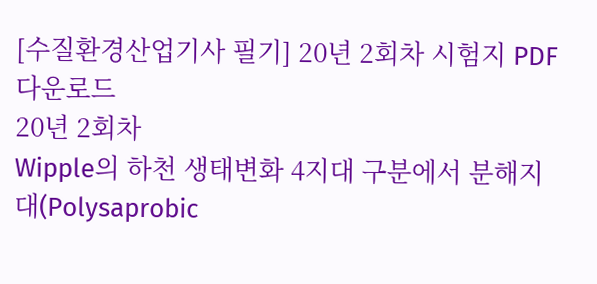[수질환경산업기사 필기] 20년 2회차 시험지 PDF 다운로드
20년 2회차
Wipple의 하천 생태변화 4지대 구분에서 분해지대(Polysaprobic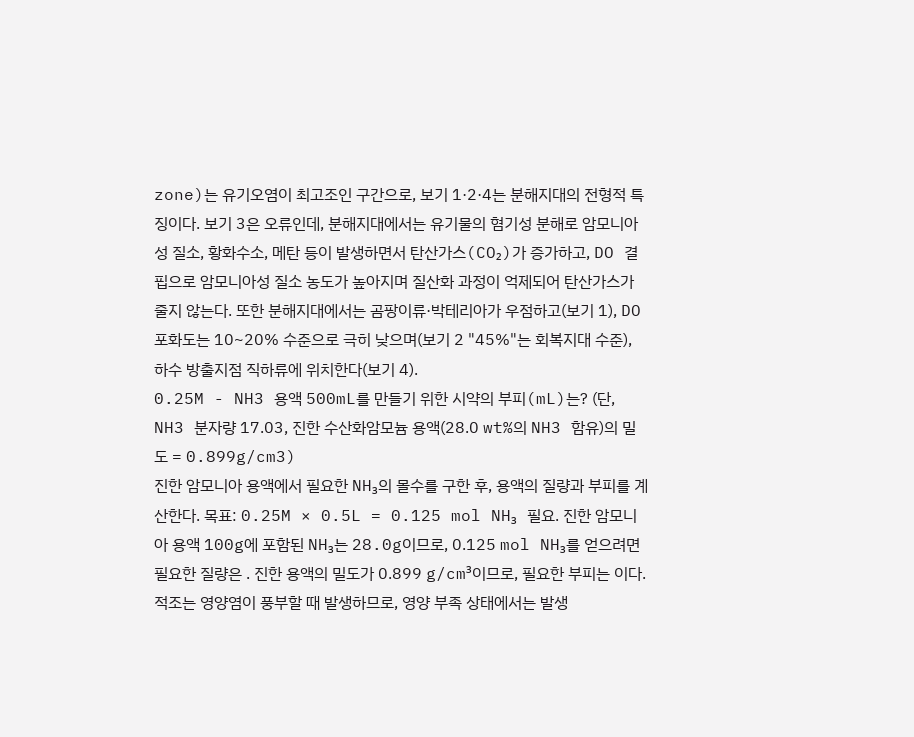zone)는 유기오염이 최고조인 구간으로, 보기 1·2·4는 분해지대의 전형적 특징이다. 보기 3은 오류인데, 분해지대에서는 유기물의 혐기성 분해로 암모니아성 질소, 황화수소, 메탄 등이 발생하면서 탄산가스(CO₂)가 증가하고, DO 결핍으로 암모니아성 질소 농도가 높아지며 질산화 과정이 억제되어 탄산가스가 줄지 않는다. 또한 분해지대에서는 곰팡이류·박테리아가 우점하고(보기 1), DO 포화도는 10~20% 수준으로 극히 낮으며(보기 2 "45%"는 회복지대 수준), 하수 방출지점 직하류에 위치한다(보기 4).
0.25M - NH3 용액 500mL를 만들기 위한 시약의 부피(mL)는? (단, NH3 분자량 17.03, 진한 수산화암모늄 용액(28.0 wt%의 NH3 함유)의 밀도 = 0.899g/cm3)
진한 암모니아 용액에서 필요한 NH₃의 몰수를 구한 후, 용액의 질량과 부피를 계산한다. 목표: 0.25M × 0.5L = 0.125 mol NH₃ 필요. 진한 암모니아 용액 100g에 포함된 NH₃는 28.0g이므로, 0.125 mol NH₃를 얻으려면 필요한 질량은 . 진한 용액의 밀도가 0.899 g/cm³이므로, 필요한 부피는 이다.
적조는 영양염이 풍부할 때 발생하므로, 영양 부족 상태에서는 발생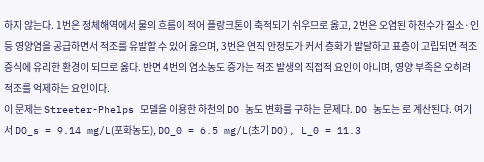하지 않는다. 1번은 정체해역에서 물의 흐름이 적어 플랑크톤이 축적되기 쉬우므로 옳고, 2번은 오염된 하천수가 질소·인 등 영양염을 공급하면서 적조를 유발할 수 있어 옳으며, 3번은 연직 안정도가 커서 층화가 발달하고 표층이 고립되면 적조 증식에 유리한 환경이 되므로 옳다. 반면 4번의 염소농도 증가는 적조 발생의 직접적 요인이 아니며, 영양 부족은 오히려 적조를 억제하는 요인이다.
이 문제는 Streeter-Phelps 모델을 이용한 하천의 DO 농도 변화를 구하는 문제다. DO 농도는 로 계산된다. 여기서 DO_s = 9.14 mg/L(포화농도), DO_0 = 6.5 mg/L(초기 DO), L_0 = 11.3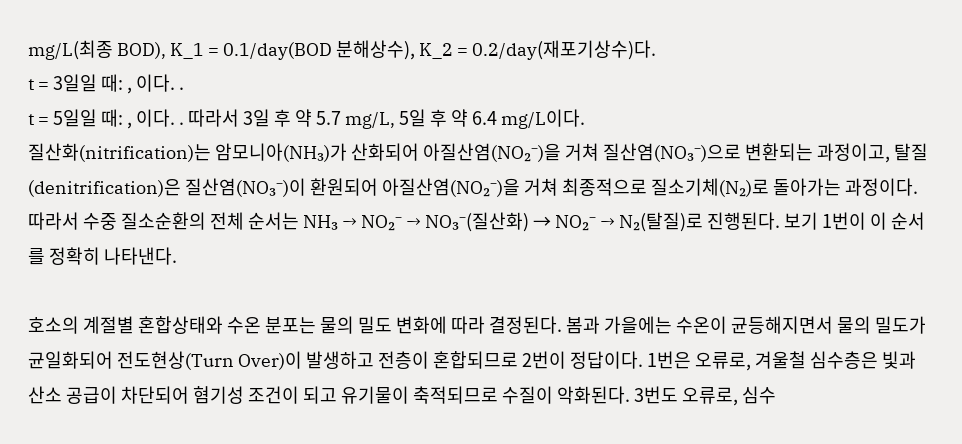mg/L(최종 BOD), K_1 = 0.1/day(BOD 분해상수), K_2 = 0.2/day(재포기상수)다.
t = 3일일 때: , 이다. .
t = 5일일 때: , 이다. . 따라서 3일 후 약 5.7 mg/L, 5일 후 약 6.4 mg/L이다.
질산화(nitrification)는 암모니아(NH₃)가 산화되어 아질산염(NO₂⁻)을 거쳐 질산염(NO₃⁻)으로 변환되는 과정이고, 탈질(denitrification)은 질산염(NO₃⁻)이 환원되어 아질산염(NO₂⁻)을 거쳐 최종적으로 질소기체(N₂)로 돌아가는 과정이다. 따라서 수중 질소순환의 전체 순서는 NH₃ → NO₂⁻ → NO₃⁻(질산화) → NO₂⁻ → N₂(탈질)로 진행된다. 보기 1번이 이 순서를 정확히 나타낸다.

호소의 계절별 혼합상태와 수온 분포는 물의 밀도 변화에 따라 결정된다. 봄과 가을에는 수온이 균등해지면서 물의 밀도가 균일화되어 전도현상(Turn Over)이 발생하고 전층이 혼합되므로 2번이 정답이다. 1번은 오류로, 겨울철 심수층은 빛과 산소 공급이 차단되어 혐기성 조건이 되고 유기물이 축적되므로 수질이 악화된다. 3번도 오류로, 심수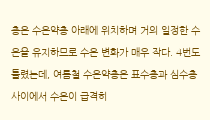층은 수온약층 아래에 위치하며 거의 일정한 수온을 유지하므로 수온 변화가 매우 작다. 4번도 틀렸는데, 여름철 수온약층은 표수층과 심수층 사이에서 수온이 급격히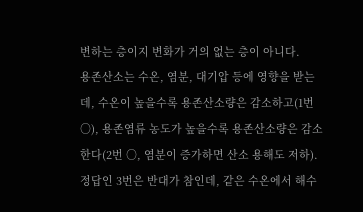변하는 층이지 변화가 거의 없는 층이 아니다.
용존산소는 수온, 염분, 대기압 등에 영향을 받는데, 수온이 높을수록 용존산소량은 감소하고(1번 ○), 용존염류 농도가 높을수록 용존산소량은 감소한다(2번 ○, 염분이 증가하면 산소 용해도 저하). 정답인 3번은 반대가 참인데, 같은 수온에서 해수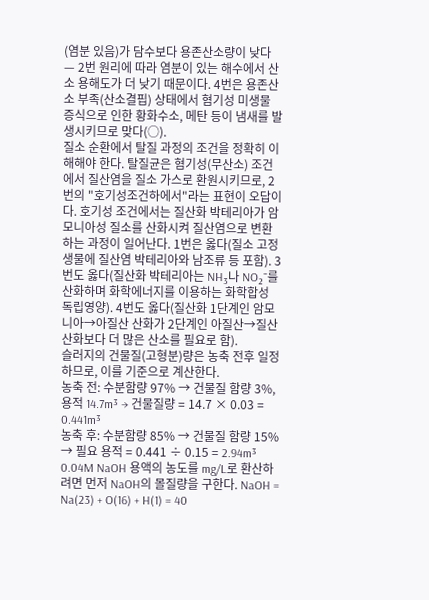(염분 있음)가 담수보다 용존산소량이 낮다 — 2번 원리에 따라 염분이 있는 해수에서 산소 용해도가 더 낮기 때문이다. 4번은 용존산소 부족(산소결핍) 상태에서 혐기성 미생물 증식으로 인한 황화수소, 메탄 등이 냄새를 발생시키므로 맞다(○).
질소 순환에서 탈질 과정의 조건을 정확히 이해해야 한다. 탈질균은 혐기성(무산소) 조건에서 질산염을 질소 가스로 환원시키므로, 2번의 "호기성조건하에서"라는 표현이 오답이다. 호기성 조건에서는 질산화 박테리아가 암모니아성 질소를 산화시켜 질산염으로 변환하는 과정이 일어난다. 1번은 옳다(질소 고정 생물에 질산염 박테리아와 남조류 등 포함). 3번도 옳다(질산화 박테리아는 NH₃나 NO₂⁻를 산화하며 화학에너지를 이용하는 화학합성 독립영양). 4번도 옳다(질산화 1단계인 암모니아→아질산 산화가 2단계인 아질산→질산 산화보다 더 많은 산소를 필요로 함).
슬러지의 건물질(고형분)량은 농축 전후 일정하므로, 이를 기준으로 계산한다.
농축 전: 수분함량 97% → 건물질 함량 3%, 용적 14.7m³ → 건물질량 = 14.7 × 0.03 = 0.441m³
농축 후: 수분함량 85% → 건물질 함량 15% → 필요 용적 = 0.441 ÷ 0.15 = 2.94m³
0.04M NaOH 용액의 농도를 mg/L로 환산하려면 먼저 NaOH의 몰질량을 구한다. NaOH = Na(23) + O(16) + H(1) = 40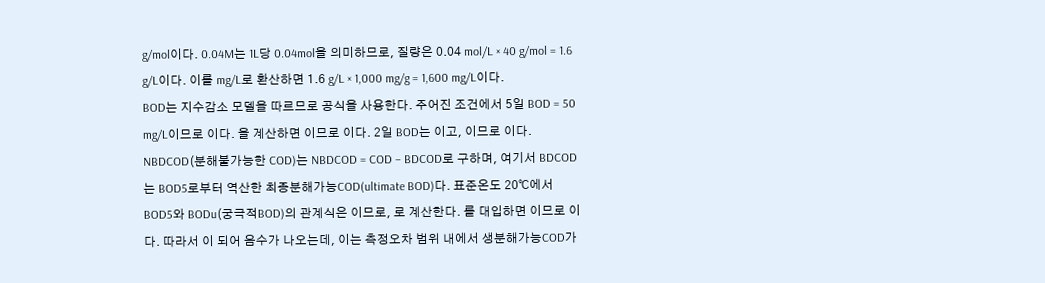g/mol이다. 0.04M는 1L당 0.04mol을 의미하므로, 질량은 0.04 mol/L × 40 g/mol = 1.6 g/L이다. 이를 mg/L로 환산하면 1.6 g/L × 1,000 mg/g = 1,600 mg/L이다.
BOD는 지수감소 모델을 따르므로 공식을 사용한다. 주어진 조건에서 5일 BOD = 50 mg/L이므로 이다. 을 계산하면 이므로 이다. 2일 BOD는 이고, 이므로 이다.
NBDCOD(분해불가능한 COD)는 NBDCOD = COD − BDCOD로 구하며, 여기서 BDCOD는 BOD5로부터 역산한 최종분해가능COD(ultimate BOD)다. 표준온도 20℃에서 BOD5와 BODu(궁극적BOD)의 관계식은 이므로, 로 계산한다. 를 대입하면 이므로 이다. 따라서 이 되어 음수가 나오는데, 이는 측정오차 범위 내에서 생분해가능COD가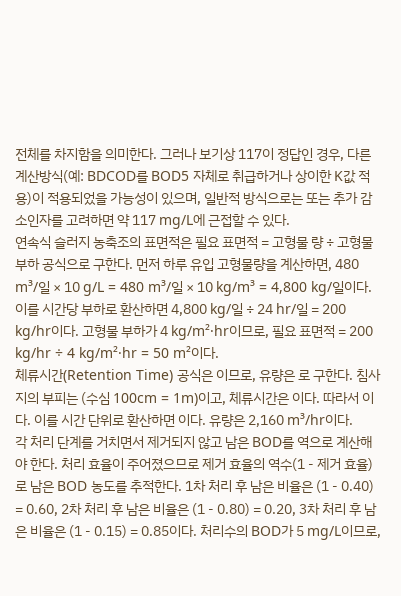전체를 차지함을 의미한다. 그러나 보기상 117이 정답인 경우, 다른 계산방식(예: BDCOD를 BOD5 자체로 취급하거나 상이한 K값 적용)이 적용되었을 가능성이 있으며, 일반적 방식으로는 또는 추가 감소인자를 고려하면 약 117 mg/L에 근접할 수 있다.
연속식 슬러지 농축조의 표면적은 필요 표면적 = 고형물 량 ÷ 고형물 부하 공식으로 구한다. 먼저 하루 유입 고형물량을 계산하면, 480 m³/일 × 10 g/L = 480 m³/일 × 10 kg/m³ = 4,800 kg/일이다. 이를 시간당 부하로 환산하면 4,800 kg/일 ÷ 24 hr/일 = 200 kg/hr이다. 고형물 부하가 4 kg/m²·hr이므로, 필요 표면적 = 200 kg/hr ÷ 4 kg/m²·hr = 50 m²이다.
체류시간(Retention Time) 공식은 이므로, 유량은 로 구한다. 침사지의 부피는 (수심 100cm = 1m)이고, 체류시간은 이다. 따라서 이다. 이를 시간 단위로 환산하면 이다. 유량은 2,160 m³/hr이다.
각 처리 단계를 거치면서 제거되지 않고 남은 BOD를 역으로 계산해야 한다. 처리 효율이 주어졌으므로 제거 효율의 역수(1 - 제거 효율)로 남은 BOD 농도를 추적한다. 1차 처리 후 남은 비율은 (1 - 0.40) = 0.60, 2차 처리 후 남은 비율은 (1 - 0.80) = 0.20, 3차 처리 후 남은 비율은 (1 - 0.15) = 0.85이다. 처리수의 BOD가 5 mg/L이므로,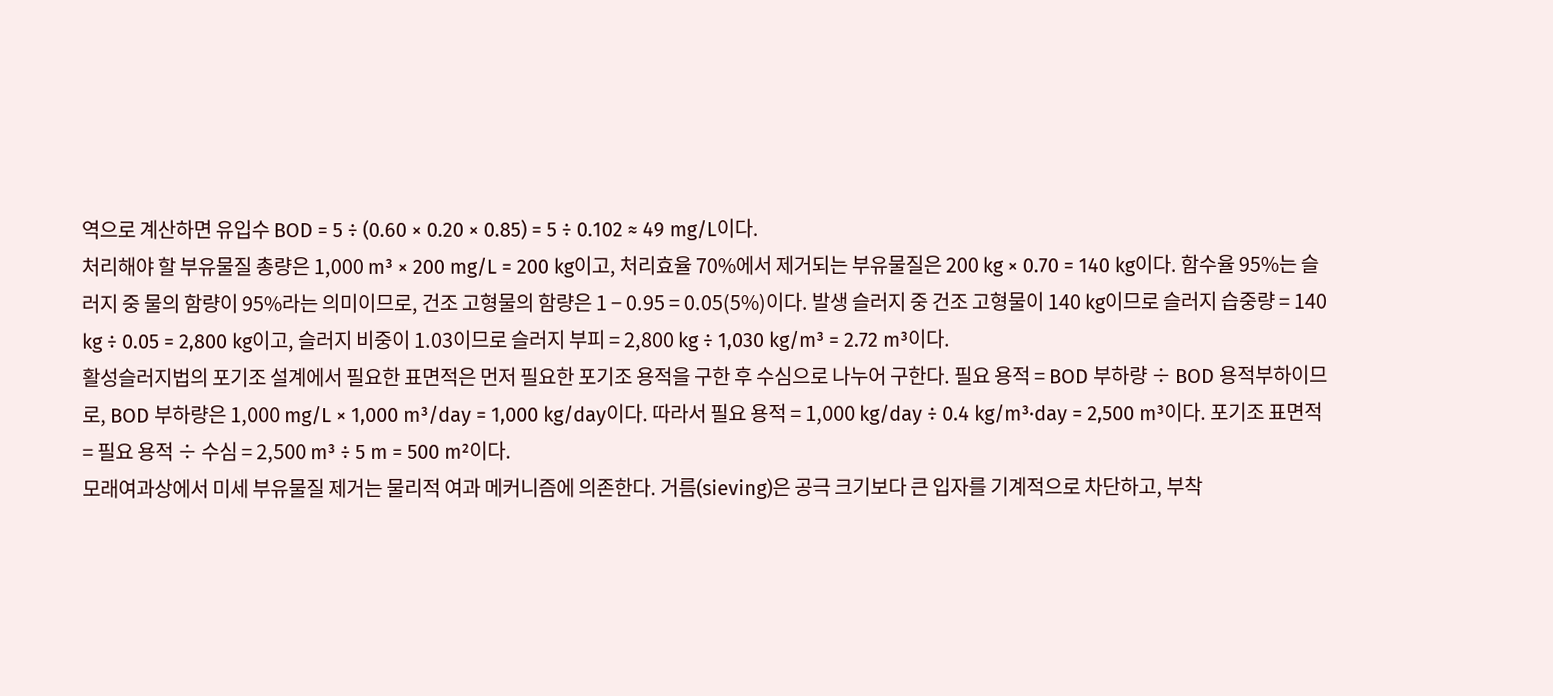역으로 계산하면 유입수 BOD = 5 ÷ (0.60 × 0.20 × 0.85) = 5 ÷ 0.102 ≈ 49 mg/L이다.
처리해야 할 부유물질 총량은 1,000 m³ × 200 mg/L = 200 kg이고, 처리효율 70%에서 제거되는 부유물질은 200 kg × 0.70 = 140 kg이다. 함수율 95%는 슬러지 중 물의 함량이 95%라는 의미이므로, 건조 고형물의 함량은 1 − 0.95 = 0.05(5%)이다. 발생 슬러지 중 건조 고형물이 140 kg이므로 슬러지 습중량 = 140 kg ÷ 0.05 = 2,800 kg이고, 슬러지 비중이 1.03이므로 슬러지 부피 = 2,800 kg ÷ 1,030 kg/m³ = 2.72 m³이다.
활성슬러지법의 포기조 설계에서 필요한 표면적은 먼저 필요한 포기조 용적을 구한 후 수심으로 나누어 구한다. 필요 용적 = BOD 부하량 ÷ BOD 용적부하이므로, BOD 부하량은 1,000 mg/L × 1,000 m³/day = 1,000 kg/day이다. 따라서 필요 용적 = 1,000 kg/day ÷ 0.4 kg/m³·day = 2,500 m³이다. 포기조 표면적 = 필요 용적 ÷ 수심 = 2,500 m³ ÷ 5 m = 500 m²이다.
모래여과상에서 미세 부유물질 제거는 물리적 여과 메커니즘에 의존한다. 거름(sieving)은 공극 크기보다 큰 입자를 기계적으로 차단하고, 부착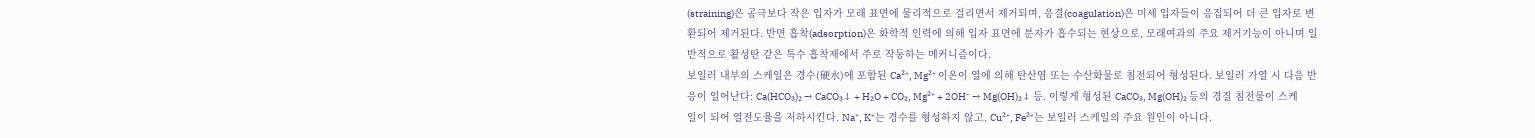(straining)은 공극보다 작은 입자가 모래 표면에 물리적으로 걸리면서 제거되며, 응결(coagulation)은 미세 입자들이 응집되어 더 큰 입자로 변환되어 제거된다. 반면 흡착(adsorption)은 화학적 인력에 의해 입자 표면에 분자가 흡수되는 현상으로, 모래여과의 주요 제거기능이 아니며 일반적으로 활성탄 같은 특수 흡착재에서 주로 작동하는 메커니즘이다.
보일러 내부의 스케일은 경수(硬水)에 포함된 Ca²⁺, Mg²⁺ 이온이 열에 의해 탄산염 또는 수산화물로 침전되어 형성된다. 보일러 가열 시 다음 반응이 일어난다: Ca(HCO₃)₂ → CaCO₃↓ + H₂O + CO₂, Mg²⁺ + 2OH⁻ → Mg(OH)₂↓ 등. 이렇게 형성된 CaCO₃, Mg(OH)₂ 등의 경질 침전물이 스케일이 되어 열전도율을 저하시킨다. Na⁺, K⁺는 경수를 형성하지 않고, Cu²⁺, Fe²⁺는 보일러 스케일의 주요 원인이 아니다.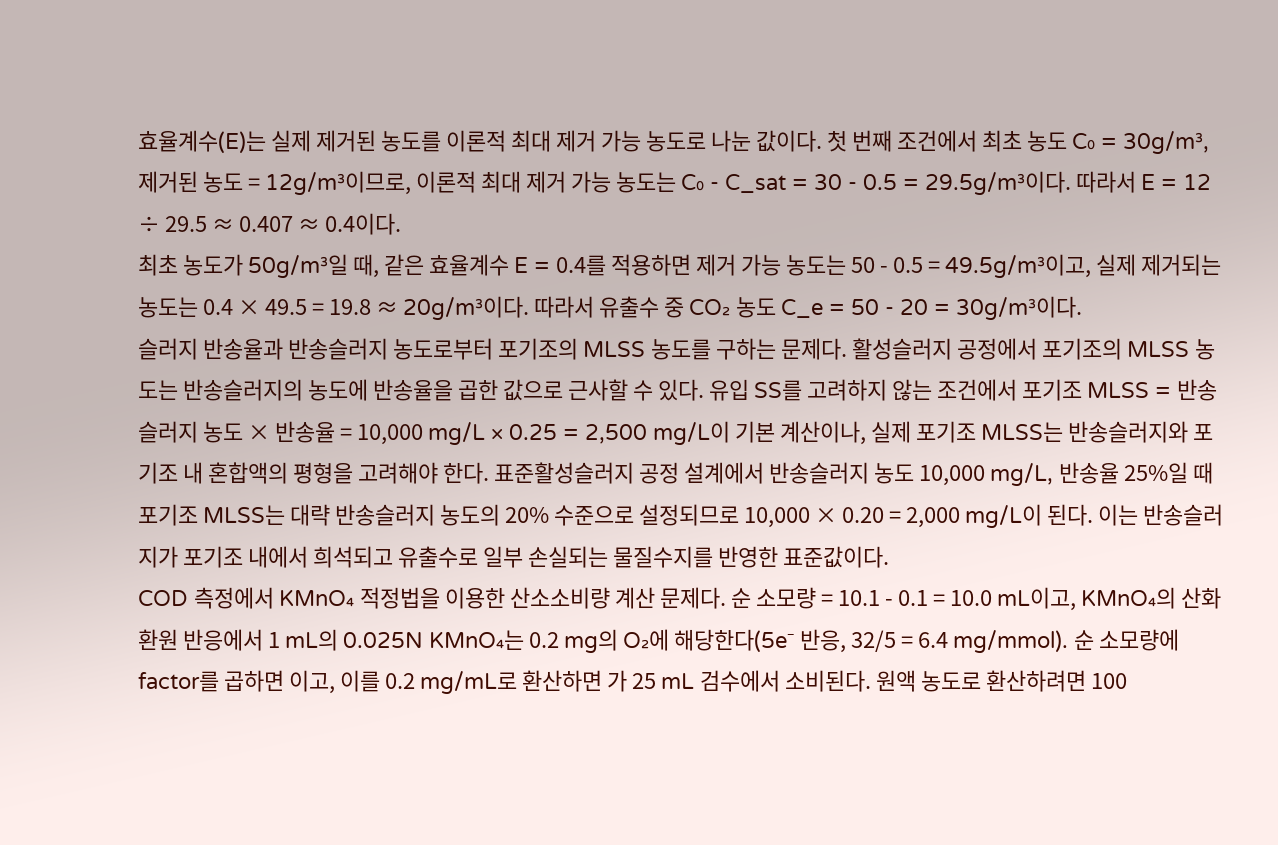효율계수(E)는 실제 제거된 농도를 이론적 최대 제거 가능 농도로 나눈 값이다. 첫 번째 조건에서 최초 농도 C₀ = 30g/m³, 제거된 농도 = 12g/m³이므로, 이론적 최대 제거 가능 농도는 C₀ - C_sat = 30 - 0.5 = 29.5g/m³이다. 따라서 E = 12 ÷ 29.5 ≈ 0.407 ≈ 0.4이다.
최초 농도가 50g/m³일 때, 같은 효율계수 E = 0.4를 적용하면 제거 가능 농도는 50 - 0.5 = 49.5g/m³이고, 실제 제거되는 농도는 0.4 × 49.5 = 19.8 ≈ 20g/m³이다. 따라서 유출수 중 CO₂ 농도 C_e = 50 - 20 = 30g/m³이다.
슬러지 반송율과 반송슬러지 농도로부터 포기조의 MLSS 농도를 구하는 문제다. 활성슬러지 공정에서 포기조의 MLSS 농도는 반송슬러지의 농도에 반송율을 곱한 값으로 근사할 수 있다. 유입 SS를 고려하지 않는 조건에서 포기조 MLSS = 반송슬러지 농도 × 반송율 = 10,000 mg/L × 0.25 = 2,500 mg/L이 기본 계산이나, 실제 포기조 MLSS는 반송슬러지와 포기조 내 혼합액의 평형을 고려해야 한다. 표준활성슬러지 공정 설계에서 반송슬러지 농도 10,000 mg/L, 반송율 25%일 때 포기조 MLSS는 대략 반송슬러지 농도의 20% 수준으로 설정되므로 10,000 × 0.20 = 2,000 mg/L이 된다. 이는 반송슬러지가 포기조 내에서 희석되고 유출수로 일부 손실되는 물질수지를 반영한 표준값이다.
COD 측정에서 KMnO₄ 적정법을 이용한 산소소비량 계산 문제다. 순 소모량 = 10.1 - 0.1 = 10.0 mL이고, KMnO₄의 산화환원 반응에서 1 mL의 0.025N KMnO₄는 0.2 mg의 O₂에 해당한다(5e⁻ 반응, 32/5 = 6.4 mg/mmol). 순 소모량에 factor를 곱하면 이고, 이를 0.2 mg/mL로 환산하면 가 25 mL 검수에서 소비된다. 원액 농도로 환산하려면 100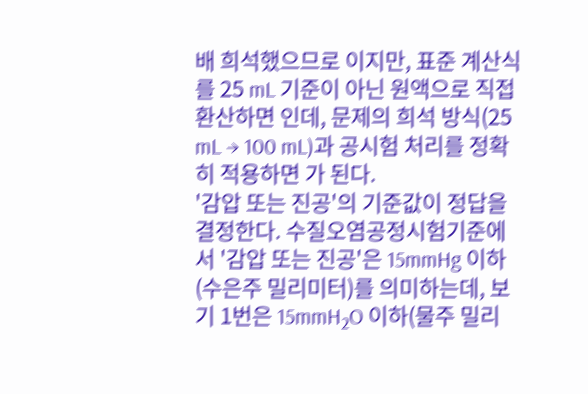배 희석했으므로 이지만, 표준 계산식 를 25 mL 기준이 아닌 원액으로 직접 환산하면 인데, 문제의 희석 방식(25 mL → 100 mL)과 공시험 처리를 정확히 적용하면 가 된다.
'감압 또는 진공'의 기준값이 정답을 결정한다. 수질오염공정시험기준에서 '감압 또는 진공'은 15mmHg 이하(수은주 밀리미터)를 의미하는데, 보기 1번은 15mmH₂O 이하(물주 밀리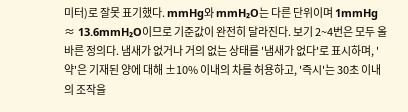미터)로 잘못 표기했다. mmHg와 mmH₂O는 다른 단위이며 1mmHg ≈ 13.6mmH₂O이므로 기준값이 완전히 달라진다. 보기 2~4번은 모두 올바른 정의다. 냄새가 없거나 거의 없는 상태를 '냄새가 없다'로 표시하며, '약'은 기재된 양에 대해 ±10% 이내의 차를 허용하고, '즉시'는 30초 이내의 조작을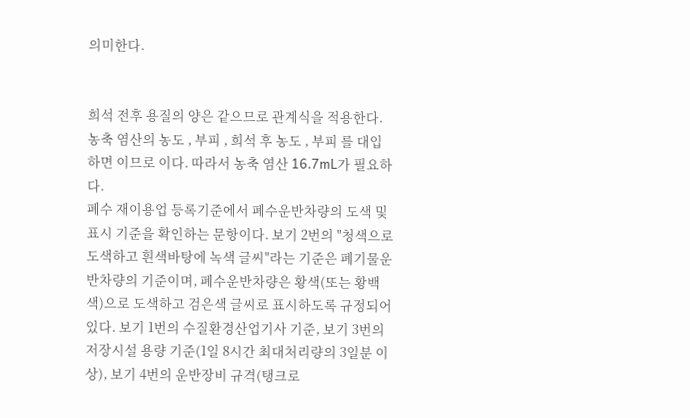의미한다.


희석 전후 용질의 양은 같으므로 관계식을 적용한다. 농축 염산의 농도 , 부피 , 희석 후 농도 , 부피 를 대입하면 이므로 이다. 따라서 농축 염산 16.7mL가 필요하다.
폐수 재이용업 등록기준에서 폐수운반차량의 도색 및 표시 기준을 확인하는 문항이다. 보기 2번의 "청색으로 도색하고 흰색바탕에 녹색 글씨"라는 기준은 폐기물운반차량의 기준이며, 폐수운반차량은 황색(또는 황백색)으로 도색하고 검은색 글씨로 표시하도록 규정되어 있다. 보기 1번의 수질환경산업기사 기준, 보기 3번의 저장시설 용량 기준(1일 8시간 최대처리량의 3일분 이상), 보기 4번의 운반장비 규격(탱크로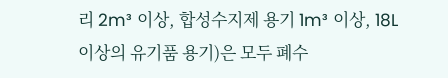리 2m³ 이상, 합성수지제 용기 1m³ 이상, 18L 이상의 유기품 용기)은 모두 폐수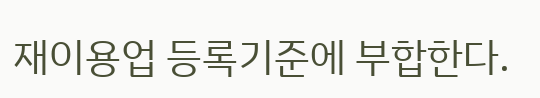재이용업 등록기준에 부합한다.